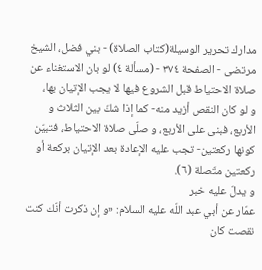مدارك تحرير الوسيلة(كتاب الصلاة) - بني فضل، الشيخ مرتضى - الصفحة ٣٧٤ - (مسألة ٤) لو بان الاستغناء عن صلاة الاحتياط قبل الشروع فيها لا يجب الإتيان بها،
و لو كان النقص أزيد منه- كما إذا شكّ بين الثلاث و الأربع، فبنى على الأربع، و صلّى صلاة الاحتياط، فتبيّن كونها ركعتين- تجب عليه الإعادة بعد الإتيان بركعة أو ركعتين متّصلة (٦).
و يدلّ عليه خبر
عمّار عن أبي عبد اللّه عليه السلام: «و إن ذكرت أنّك كنت نقصت كان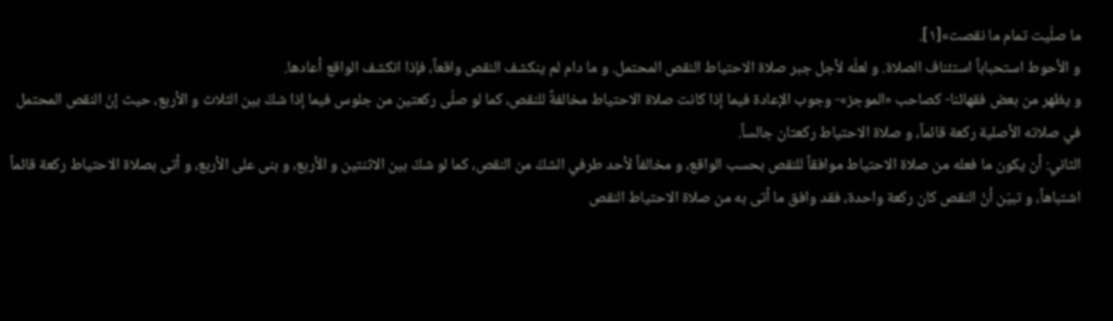ما صلّيت تمام ما نقصت»[١].
و الأحوط استحباباً استئناف الصلاة. و لعلّه لأجل جبر صلاة الاحتياط النقص المحتمل. و ما دام لم ينكشف النقص واقعاً، فإذا انكشف الواقع أعادها.
و يظهر من بعض فقهائنا- كصاحب «الموجز»- وجوب الإعادة فيما إذا كانت صلاة الاحتياط مخالفةً للنقص، كما لو صلّى ركعتين من جلوس فيما إذا شكّ بين الثلاث و الأربع، حيث إنّ النقص المحتمل في صلاته الأصلية ركعة قائماً، و صلاة الاحتياط ركعتان جالساً.
الثاني: أن يكون ما فعله من صلاة الاحتياط موافقاً للنقص بحسب الواقع، و مخالفاً لأحد طرفي الشكّ من النقص، كما لو شكّ بين الاثنتين و الأربع، و بنى على الأربع، و أتى بصلاة الاحتياط ركعة قائماً اشتباهاً، و تبيّن أنّ النقص كان ركعة واحدة، فقد وافق ما أتى به من صلاة الاحتياط النقص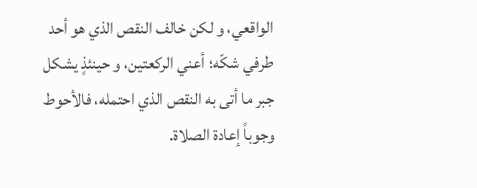الواقعي، و لكن خالف النقص الذي هو أحد طرفي شكّه؛ أعني الركعتين، و حينئذٍ يشكل جبر ما أتى به النقص الذي احتمله، فالأحوط وجوباً إعادة الصلاة.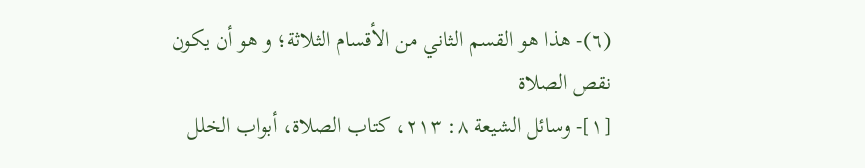(٦)- هذا هو القسم الثاني من الأقسام الثلاثة؛ و هو أن يكون نقص الصلاة
[١]- وسائل الشيعة ٨: ٢١٣، كتاب الصلاة، أبواب الخلل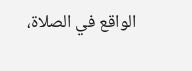الواقع في الصلاة،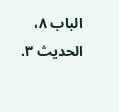الباب ٨، الحديث ٣.